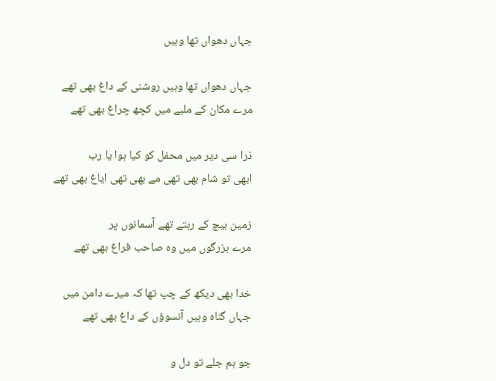جہاں دھواں تھا وہیں

جہاں دھواں تھا وہیں روشنی کے داغ بھی تھے
مرے مکان کے ملبے میں کچھ چراغ بھی تھے

ذرا سی دیر میں محفل کو کیا ہوا یا رب
ابھی تو شام بھی تھی مے بھی تھی ایاغ بھی تھے

زمین بیچ کے رہتے تھے آسمانوں پر
مرے بزرگوں میں وہ صاحب فراغ بھی تھے

خدا بھی دیکھ کے چپ تھا کہ میرے دامن میں
جہاں گناہ وہیں آنسوؤں کے داغ بھی تھے

جو ہم جلے تو دل و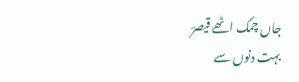جاں چمک اٹھے قیصرؔ
بہت دنوں سے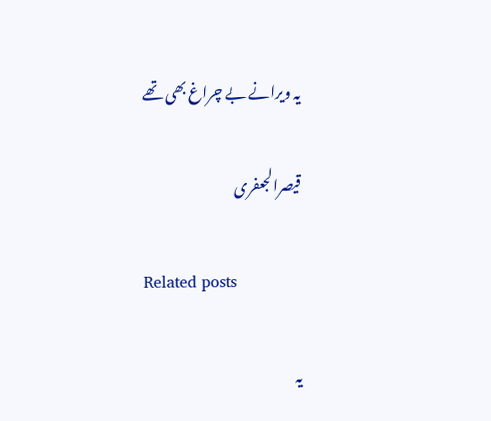یہ ویرانے بے چراغ بھی تھے

قیصرالجعفری

Related posts

یہ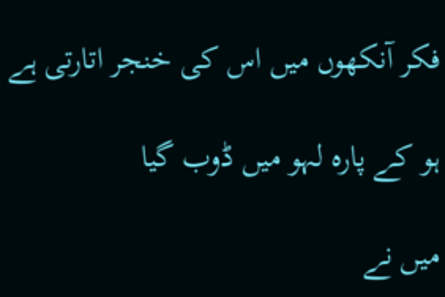فکر آنکھوں میں اس کی خنجر اتارتی ہے

ہو کے پارہ لہو میں ڈوب گیا

میں نے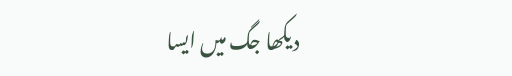دیکھا جگ میں ایسا